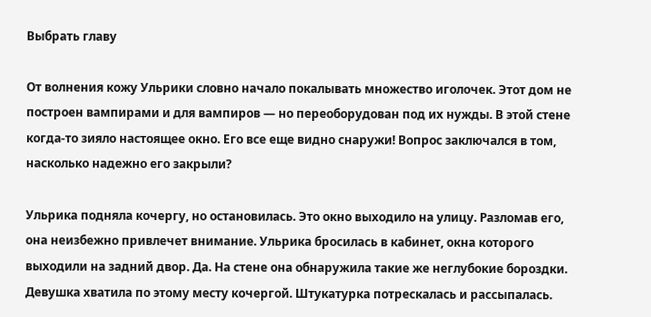Выбрать главу

От волнения кожу Ульрики словно начало покалывать множество иголочек. Этот дом не построен вампирами и для вампиров — но переоборудован под их нужды. В этой стене когда-то зияло настоящее окно. Его все еще видно снаружи! Вопрос заключался в том, насколько надежно его закрыли?

Ульрика подняла кочергу, но остановилась. Это окно выходило на улицу. Разломав его, она неизбежно привлечет внимание. Ульрика бросилась в кабинет, окна которого выходили на задний двор. Да. На стене она обнаружила такие же неглубокие бороздки. Девушка хватила по этому месту кочергой. Штукатурка потрескалась и рассыпалась.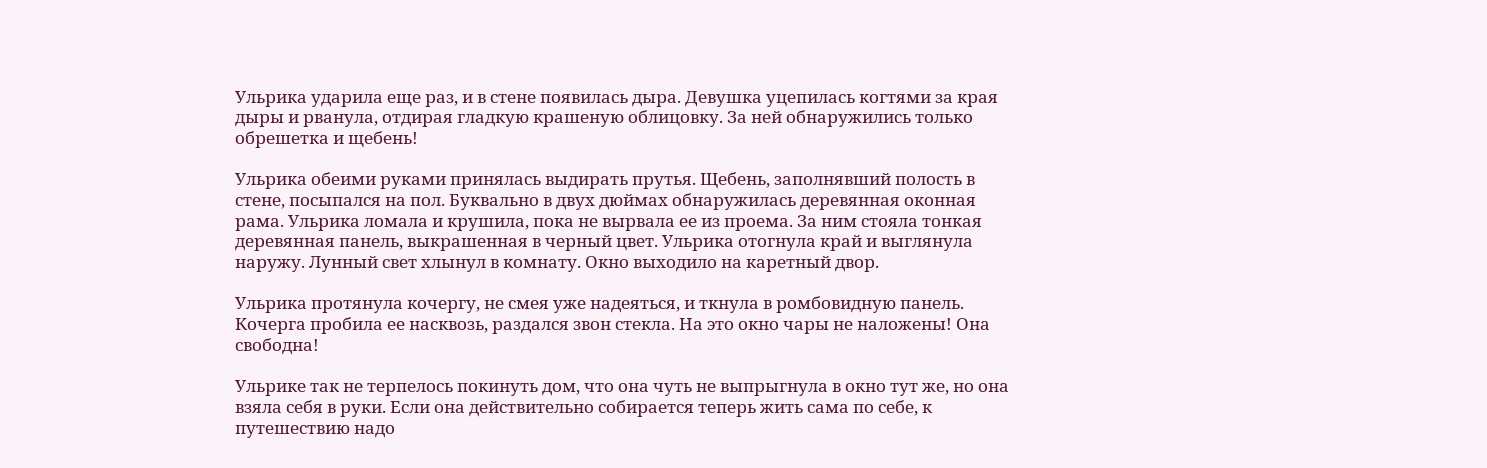Ульрика ударила еще раз, и в стене появилась дыра. Девушка уцепилась когтями за края дыры и рванула, отдирая гладкую крашеную облицовку. За ней обнаружились только обрешетка и щебень!

Ульрика обеими руками принялась выдирать прутья. Щебень, заполнявший полость в стене, посыпался на пол. Буквально в двух дюймах обнаружилась деревянная оконная рама. Ульрика ломала и крушила, пока не вырвала ее из проема. За ним стояла тонкая деревянная панель, выкрашенная в черный цвет. Ульрика отогнула край и выглянула наружу. Лунный свет хлынул в комнату. Окно выходило на каретный двор.

Ульрика протянула кочергу, не смея уже надеяться, и ткнула в ромбовидную панель. Кочерга пробила ее насквозь, раздался звон стекла. На это окно чары не наложены! Она свободна!

Ульрике так не терпелось покинуть дом, что она чуть не выпрыгнула в окно тут же, но она взяла себя в руки. Если она действительно собирается теперь жить сама по себе, к путешествию надо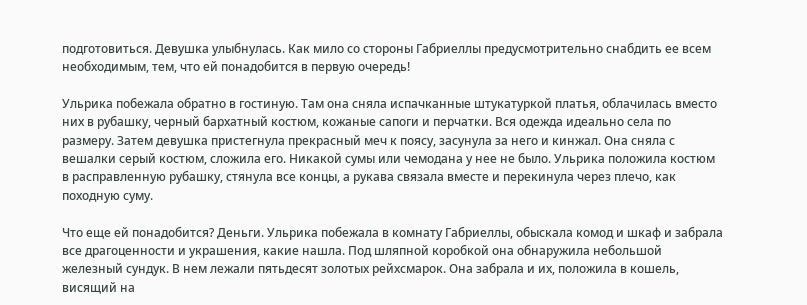подготовиться. Девушка улыбнулась. Как мило со стороны Габриеллы предусмотрительно снабдить ее всем необходимым, тем, что ей понадобится в первую очередь!

Ульрика побежала обратно в гостиную. Там она сняла испачканные штукатуркой платья, облачилась вместо них в рубашку, черный бархатный костюм, кожаные сапоги и перчатки. Вся одежда идеально села по размеру. Затем девушка пристегнула прекрасный меч к поясу, засунула за него и кинжал. Она сняла с вешалки серый костюм, сложила его. Никакой сумы или чемодана у нее не было. Ульрика положила костюм в расправленную рубашку, стянула все концы, а рукава связала вместе и перекинула через плечо, как походную суму.

Что еще ей понадобится? Деньги. Ульрика побежала в комнату Габриеллы, обыскала комод и шкаф и забрала все драгоценности и украшения, какие нашла. Под шляпной коробкой она обнаружила небольшой железный сундук. В нем лежали пятьдесят золотых рейхсмарок. Она забрала и их, положила в кошель, висящий на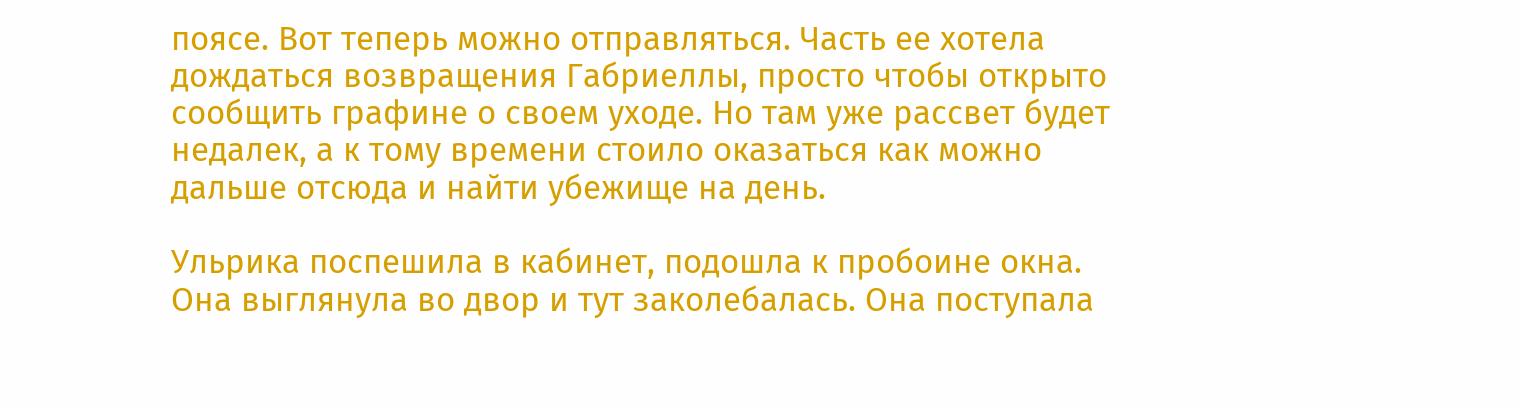поясе. Вот теперь можно отправляться. Часть ее хотела дождаться возвращения Габриеллы, просто чтобы открыто сообщить графине о своем уходе. Но там уже рассвет будет недалек, а к тому времени стоило оказаться как можно дальше отсюда и найти убежище на день.

Ульрика поспешила в кабинет, подошла к пробоине окна. Она выглянула во двор и тут заколебалась. Она поступала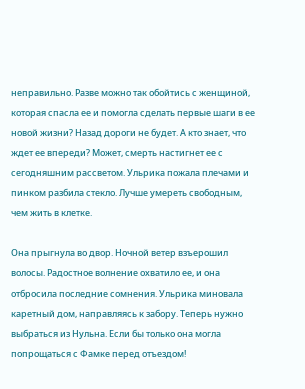неправильно. Разве можно так обойтись с женщиной, которая спасла ее и помогла сделать первые шаги в ее новой жизни? Назад дороги не будет. А кто знает, что ждет ее впереди? Может, смерть настигнет ее с сегодняшним рассветом. Ульрика пожала плечами и пинком разбила стекло. Лучше умереть свободным, чем жить в клетке.

Она прыгнула во двор. Ночной ветер взъерошил волосы. Радостное волнение охватило ее, и она отбросила последние сомнения. Ульрика миновала каретный дом, направляясь к забору. Теперь нужно выбраться из Нульна. Если бы только она могла попрощаться с Фамке перед отъездом!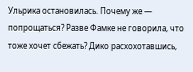Ульрика остановилась. Почему же — попрощаться? Разве Фамке не говорила, что тоже хочет сбежать? Дико расхохотавшись,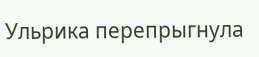Ульрика перепрыгнула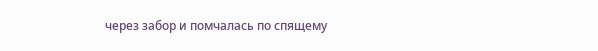через забор и помчалась по спящему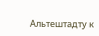Альтештадту к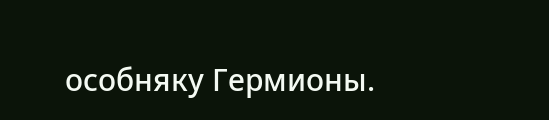особняку Гермионы.